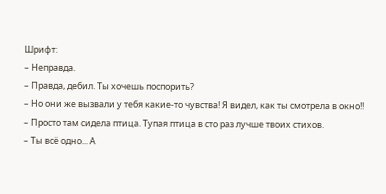Шрифт:
– Неправда.
– Правда, дебил. Ты хочешь поспорить?
– Но они же вызвали у тебя какие-то чувства! Я видел, как ты смотрела в окно!!
– Просто там сидела птица. Тупая птица в сто раз лучше твоих стихов.
– Ты всё одно... А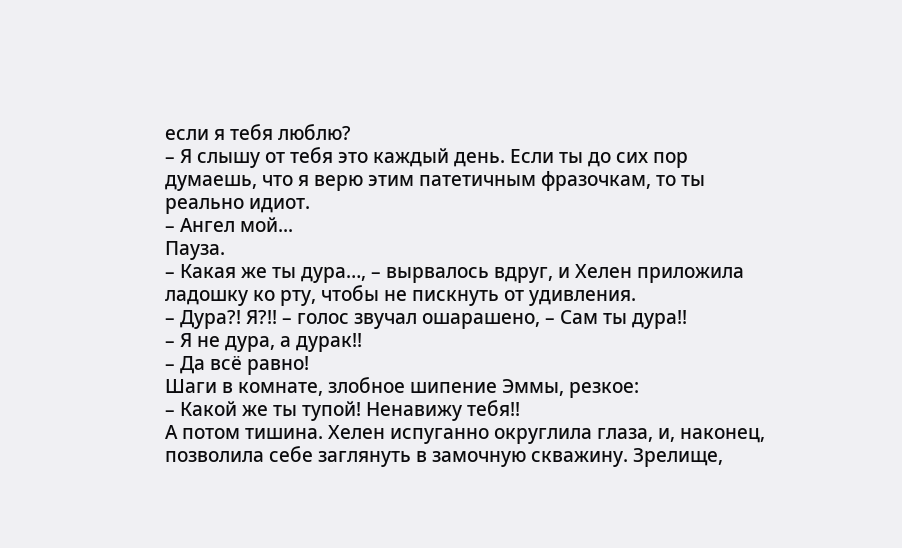если я тебя люблю?
– Я слышу от тебя это каждый день. Если ты до сих пор думаешь, что я верю этим патетичным фразочкам, то ты реально идиот.
– Ангел мой...
Пауза.
– Какая же ты дура…, – вырвалось вдруг, и Хелен приложила ладошку ко рту, чтобы не пискнуть от удивления.
– Дура?! Я?!! – голос звучал ошарашено, – Сам ты дура!!
– Я не дура, а дурак!!
– Да всё равно!
Шаги в комнате, злобное шипение Эммы, резкое:
– Какой же ты тупой! Ненавижу тебя!!
А потом тишина. Хелен испуганно округлила глаза, и, наконец, позволила себе заглянуть в замочную скважину. Зрелище,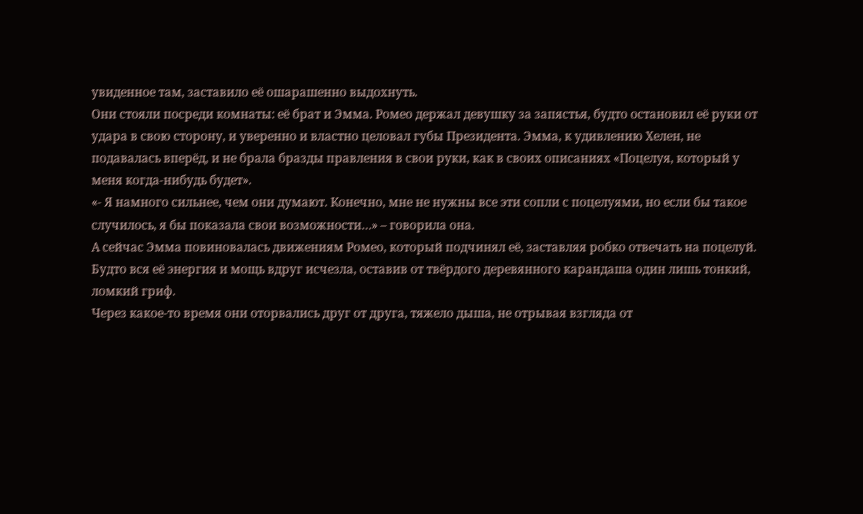увиденное там, заставило её ошарашенно выдохнуть.
Они стояли посреди комнаты: её брат и Эмма. Ромео держал девушку за запястья, будто остановил её руки от удара в свою сторону, и уверенно и властно целовал губы Президента. Эмма, к удивлению Хелен, не подавалась вперёд, и не брала бразды правления в свои руки, как в своих описаниях «Поцелуя, который у меня когда-нибудь будет».
«- Я намного сильнее, чем они думают. Конечно, мне не нужны все эти сопли с поцелуями, но если бы такое случилось, я бы показала свои возможности…» – говорила она.
А сейчас Эмма повиновалась движениям Ромео, который подчинял её, заставляя робко отвечать на поцелуй. Будто вся её энергия и мощь вдруг исчезла, оставив от твёрдого деревянного карандаша один лишь тонкий, ломкий гриф.
Через какое-то время они оторвались друг от друга, тяжело дыша, не отрывая взгляда от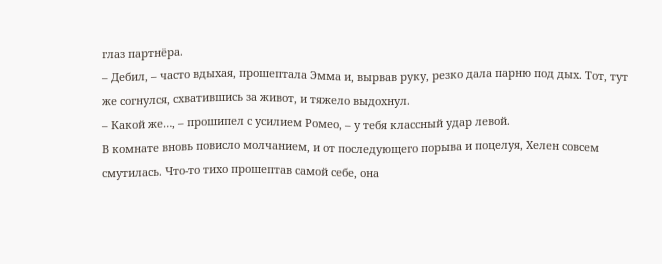глаз партнёра.
– Дебил, – часто вдыхая, прошептала Эмма и, вырвав руку, резко дала парню под дых. Тот, тут же согнулся, схватившись за живот, и тяжело выдохнул.
– Какой же…, – прошипел с усилием Ромео, – у тебя классный удар левой.
В комнате вновь повисло молчанием, и от последующего порыва и поцелуя, Хелен совсем смутилась. Что-то тихо прошептав самой себе, она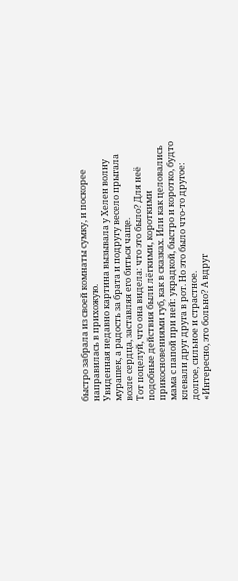быстро забрала из своей комнаты сумку, и поскорее направилась в прихожую.
Увиденная недавно картина вызывала у Хелен волну мурашек, а радость за брата и подругу весело прыгала возле сердца, заставляя его биться чаще.
Тот поцелуй, что она видела: что это было? Для неё подобные действия были лёгкими, короткими прикосновениями губ, как в сказках. Или как целовались мама с папой при ней: украдкой, быстро и коротко, будто клевали друг друга в рот. Но это было что-то другое: долгое, сильное и страстное.
«Интересно, это больно? А вдруг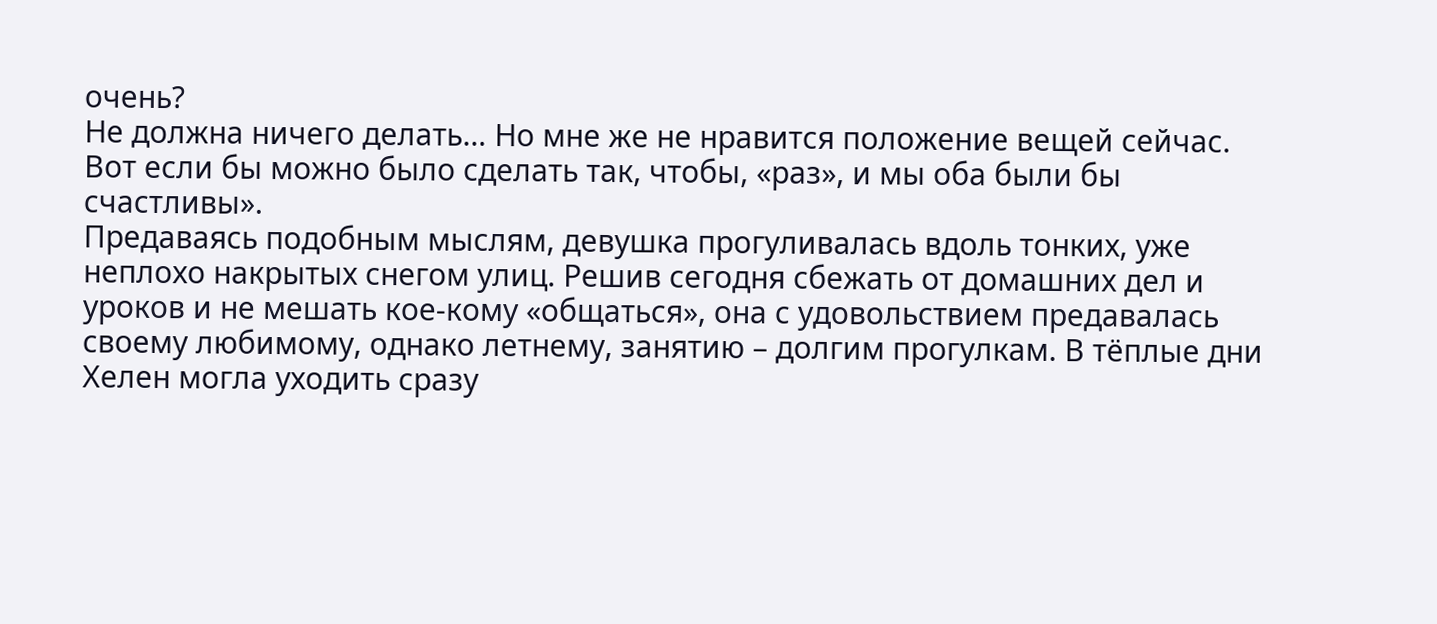очень?
Не должна ничего делать… Но мне же не нравится положение вещей сейчас. Вот если бы можно было сделать так, чтобы, «раз», и мы оба были бы счастливы».
Предаваясь подобным мыслям, девушка прогуливалась вдоль тонких, уже неплохо накрытых снегом улиц. Решив сегодня сбежать от домашних дел и уроков и не мешать кое-кому «общаться», она с удовольствием предавалась своему любимому, однако летнему, занятию – долгим прогулкам. В тёплые дни Хелен могла уходить сразу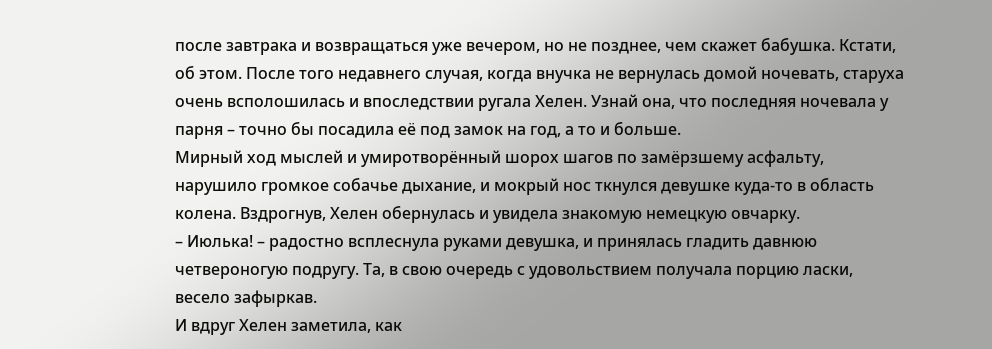после завтрака и возвращаться уже вечером, но не позднее, чем скажет бабушка. Кстати, об этом. После того недавнего случая, когда внучка не вернулась домой ночевать, старуха очень всполошилась и впоследствии ругала Хелен. Узнай она, что последняя ночевала у парня – точно бы посадила её под замок на год, а то и больше.
Мирный ход мыслей и умиротворённый шорох шагов по замёрзшему асфальту, нарушило громкое собачье дыхание, и мокрый нос ткнулся девушке куда-то в область колена. Вздрогнув, Хелен обернулась и увидела знакомую немецкую овчарку.
– Июлька! – радостно всплеснула руками девушка, и принялась гладить давнюю четвероногую подругу. Та, в свою очередь с удовольствием получала порцию ласки, весело зафыркав.
И вдруг Хелен заметила, как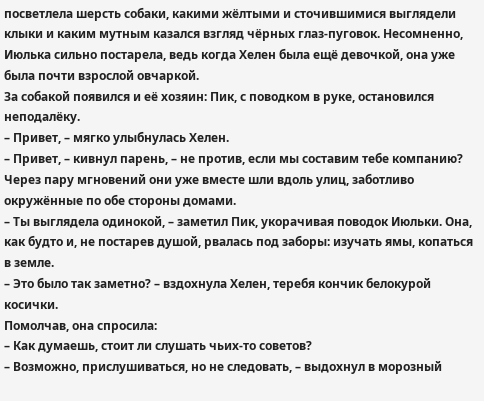посветлела шерсть собаки, какими жёлтыми и сточившимися выглядели клыки и каким мутным казался взгляд чёрных глаз-пуговок. Несомненно, Июлька сильно постарела, ведь когда Хелен была ещё девочкой, она уже была почти взрослой овчаркой.
За собакой появился и её хозяин: Пик, с поводком в руке, остановился неподалёку.
– Привет, – мягко улыбнулась Хелен.
– Привет, – кивнул парень, – не против, если мы составим тебе компанию?
Через пару мгновений они уже вместе шли вдоль улиц, заботливо окружённые по обе стороны домами.
– Ты выглядела одинокой, – заметил Пик, укорачивая поводок Июльки. Она, как будто и, не постарев душой, рвалась под заборы: изучать ямы, копаться в земле.
– Это было так заметно? – вздохнула Хелен, теребя кончик белокурой косички.
Помолчав, она спросила:
– Как думаешь, стоит ли слушать чьих-то советов?
– Возможно, прислушиваться, но не следовать, – выдохнул в морозный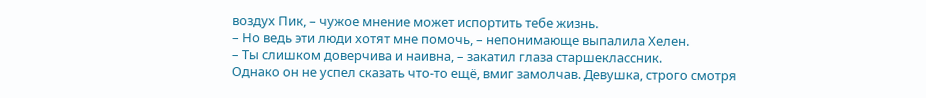воздух Пик, – чужое мнение может испортить тебе жизнь.
– Но ведь эти люди хотят мне помочь, – непонимающе выпалила Хелен.
– Ты слишком доверчива и наивна, – закатил глаза старшеклассник.
Однако он не успел сказать что-то ещё, вмиг замолчав. Девушка, строго смотря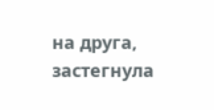на друга, застегнула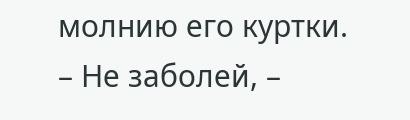молнию его куртки.
– Не заболей, –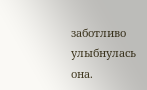заботливо улыбнулась она.